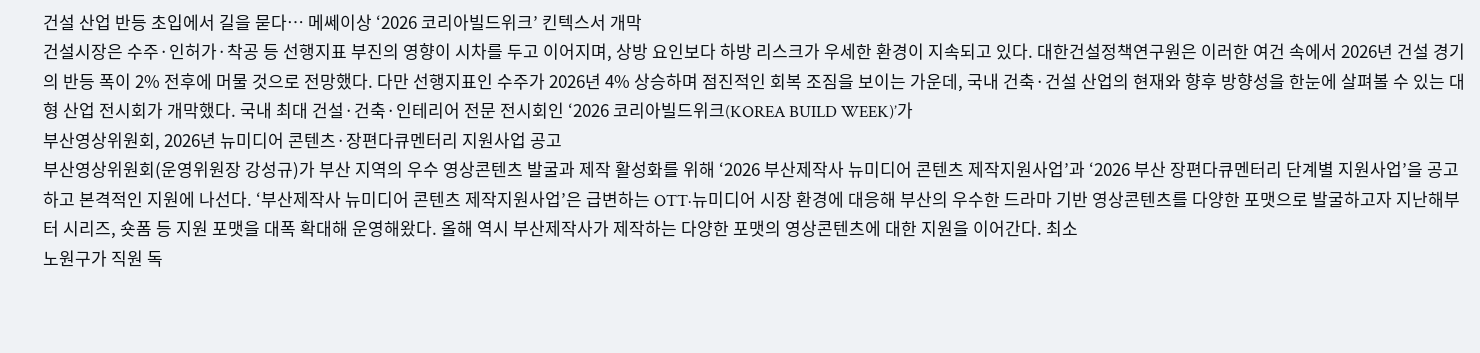건설 산업 반등 초입에서 길을 묻다… 메쎄이상 ‘2026 코리아빌드위크’ 킨텍스서 개막
건설시장은 수주·인허가·착공 등 선행지표 부진의 영향이 시차를 두고 이어지며, 상방 요인보다 하방 리스크가 우세한 환경이 지속되고 있다. 대한건설정책연구원은 이러한 여건 속에서 2026년 건설 경기의 반등 폭이 2% 전후에 머물 것으로 전망했다. 다만 선행지표인 수주가 2026년 4% 상승하며 점진적인 회복 조짐을 보이는 가운데, 국내 건축·건설 산업의 현재와 향후 방향성을 한눈에 살펴볼 수 있는 대형 산업 전시회가 개막했다. 국내 최대 건설·건축·인테리어 전문 전시회인 ‘2026 코리아빌드위크(KOREA BUILD WEEK)’가
부산영상위원회, 2026년 뉴미디어 콘텐츠·장편다큐멘터리 지원사업 공고
부산영상위원회(운영위원장 강성규)가 부산 지역의 우수 영상콘텐츠 발굴과 제작 활성화를 위해 ‘2026 부산제작사 뉴미디어 콘텐츠 제작지원사업’과 ‘2026 부산 장편다큐멘터리 단계별 지원사업’을 공고하고 본격적인 지원에 나선다. ‘부산제작사 뉴미디어 콘텐츠 제작지원사업’은 급변하는 OTT·뉴미디어 시장 환경에 대응해 부산의 우수한 드라마 기반 영상콘텐츠를 다양한 포맷으로 발굴하고자 지난해부터 시리즈, 숏폼 등 지원 포맷을 대폭 확대해 운영해왔다. 올해 역시 부산제작사가 제작하는 다양한 포맷의 영상콘텐츠에 대한 지원을 이어간다. 최소
노원구가 직원 독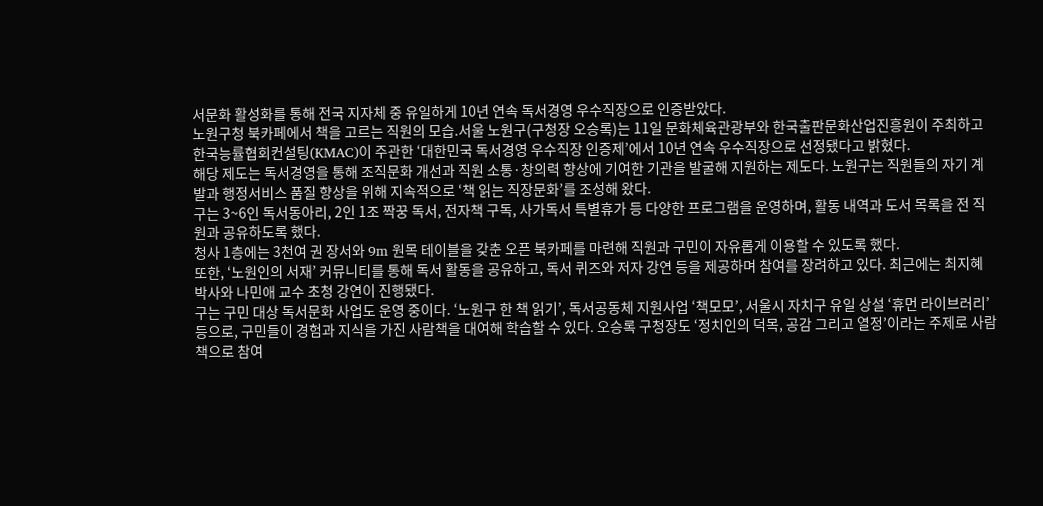서문화 활성화를 통해 전국 지자체 중 유일하게 10년 연속 독서경영 우수직장으로 인증받았다.
노원구청 북카페에서 책을 고르는 직원의 모습.서울 노원구(구청장 오승록)는 11일 문화체육관광부와 한국출판문화산업진흥원이 주최하고 한국능률협회컨설팅(KMAC)이 주관한 ‘대한민국 독서경영 우수직장 인증제’에서 10년 연속 우수직장으로 선정됐다고 밝혔다.
해당 제도는 독서경영을 통해 조직문화 개선과 직원 소통·창의력 향상에 기여한 기관을 발굴해 지원하는 제도다. 노원구는 직원들의 자기 계발과 행정서비스 품질 향상을 위해 지속적으로 ‘책 읽는 직장문화’를 조성해 왔다.
구는 3~6인 독서동아리, 2인 1조 짝꿍 독서, 전자책 구독, 사가독서 특별휴가 등 다양한 프로그램을 운영하며, 활동 내역과 도서 목록을 전 직원과 공유하도록 했다.
청사 1층에는 3천여 권 장서와 9m 원목 테이블을 갖춘 오픈 북카페를 마련해 직원과 구민이 자유롭게 이용할 수 있도록 했다.
또한, ‘노원인의 서재’ 커뮤니티를 통해 독서 활동을 공유하고, 독서 퀴즈와 저자 강연 등을 제공하며 참여를 장려하고 있다. 최근에는 최지혜 박사와 나민애 교수 초청 강연이 진행됐다.
구는 구민 대상 독서문화 사업도 운영 중이다. ‘노원구 한 책 읽기’, 독서공동체 지원사업 ‘책모모’, 서울시 자치구 유일 상설 ‘휴먼 라이브러리’ 등으로, 구민들이 경험과 지식을 가진 사람책을 대여해 학습할 수 있다. 오승록 구청장도 ‘정치인의 덕목, 공감 그리고 열정’이라는 주제로 사람책으로 참여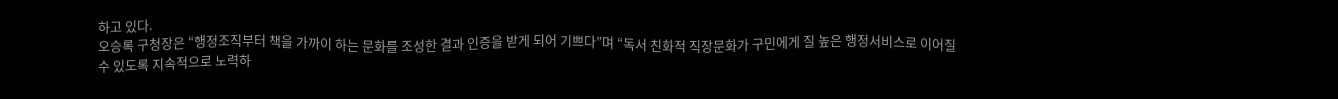하고 있다.
오승록 구청장은 “행정조직부터 책을 가까이 하는 문화를 조성한 결과 인증을 받게 되어 기쁘다”며 “독서 친화적 직장문화가 구민에게 질 높은 행정서비스로 이어질 수 있도록 지속적으로 노력하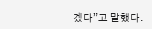겠다”고 말했다.